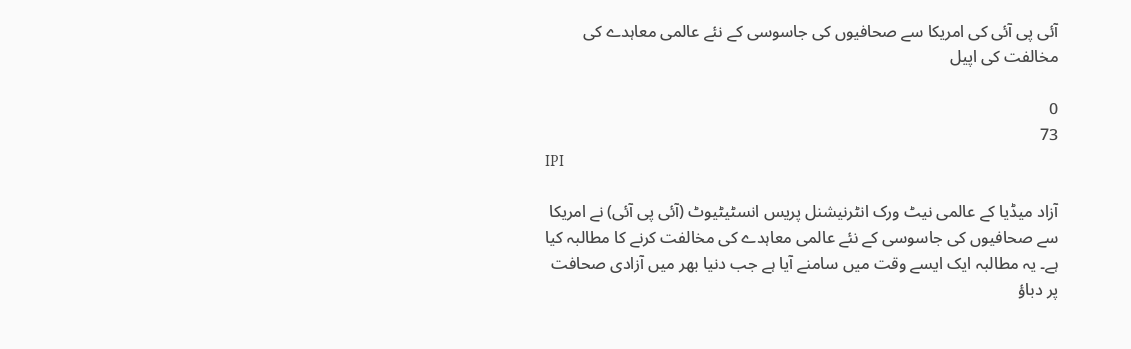آئی پی آئی کی امریکا سے صحافیوں کی جاسوسی کے نئے عالمی معاہدے کی مخالفت کی اپیل

0
73
IPI

آزاد میڈیا کے عالمی نیٹ ورک انٹرنیشنل پریس انسٹیٹیوٹ (آئی پی آئی) نے امریکا سے صحافیوں کی جاسوسی کے نئے عالمی معاہدے کی مخالفت کرنے کا مطالبہ کیا ہے۔ یہ مطالبہ ایک ایسے وقت میں سامنے آیا ہے جب دنیا بھر میں آزادی صحافت پر دباؤ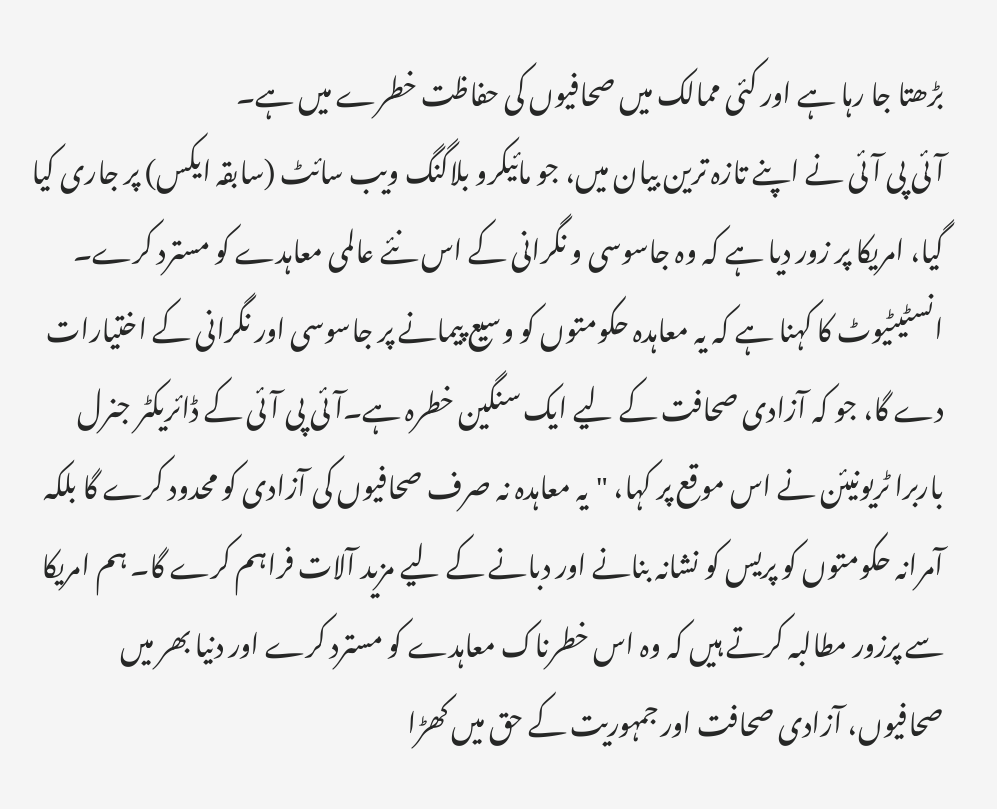بڑھتا جا رہا ہے اور کئی ممالک میں صحافیوں کی حفاظت خطرے میں ہے۔
آئی پی آئی نے اپنے تازہ ترین بیان میں، جو مائیکرو بلاگنگ ویب سائٹ (سابقہ ایکس) پر جاری کیا گیا، امریکا پر زور دیا ہے کہ وہ جاسوسی و نگرانی کے اس نئے عالمی معاہدے کو مسترد کرے۔ انسٹیٹیوٹ کا کہنا ہے کہ یہ معاہدہ حکومتوں کو وسیع پیمانے پر جاسوسی اور نگرانی کے اختیارات دے گا، جو کہ آزادی صحافت کے لیے ایک سنگین خطرہ ہے۔آئی پی آئی کے ڈائریکٹر جنرل باربرا ٹریونیئن نے اس موقع پر کہا، "یہ معاہدہ نہ صرف صحافیوں کی آزادی کو محدود کرے گا بلکہ آمرانہ حکومتوں کو پریس کو نشانہ بنانے اور دبانے کے لیے مزید آلات فراہم کرے گا۔ ہم امریکا سے پرزور مطالبہ کرتے ہیں کہ وہ اس خطرناک معاہدے کو مسترد کرے اور دنیا بھر میں صحافیوں، آزادی صحافت اور جمہوریت کے حق میں کھڑا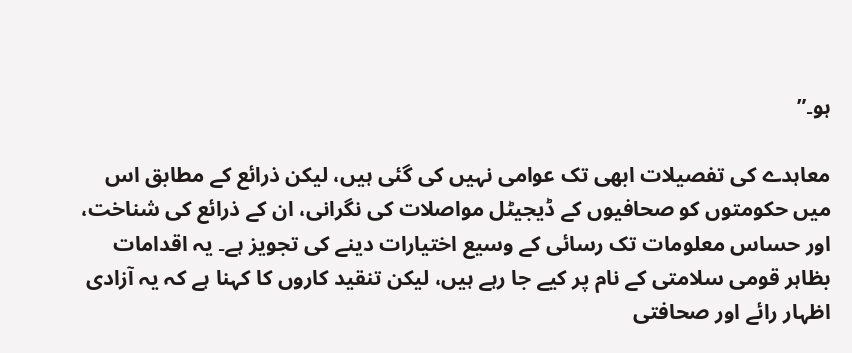ہو۔”

معاہدے کی تفصیلات ابھی تک عوامی نہیں کی گئی ہیں، لیکن ذرائع کے مطابق اس میں حکومتوں کو صحافیوں کے ڈیجیٹل مواصلات کی نگرانی، ان کے ذرائع کی شناخت، اور حساس معلومات تک رسائی کے وسیع اختیارات دینے کی تجویز ہے۔ یہ اقدامات بظاہر قومی سلامتی کے نام پر کیے جا رہے ہیں، لیکن تنقید کاروں کا کہنا ہے کہ یہ آزادی اظہار رائے اور صحافتی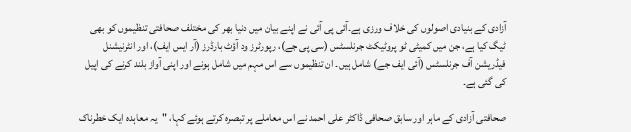آزادی کے بنیادی اصولوں کی خلاف ورزی ہے۔آئی پی آئی نے اپنے بیان میں دنیا بھر کی مختلف صحافتی تنظیموں کو بھی ٹیگ کیا ہے، جن میں کمیٹی ٹو پروٹیکٹ جرنلسٹس (سی پی جے)، رپورٹرز ود آؤٹ بارڈرز (آر ایس ایف)، اور انٹرنیشنل فیڈریشن آف جرنلسٹس (آئی ایف جے) شامل ہیں۔ ان تنظیموں سے اس مہم میں شامل ہونے اور اپنی آواز بلند کرنے کی اپیل کی گئی ہے۔

صحافتی آزادی کے ماہر اور سابق صحافی ڈاکٹر علی احمد نے اس معاملے پر تبصرہ کرتے ہوئے کہا، "یہ معاہدہ ایک خطرناک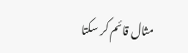مثال قائم کر سکتا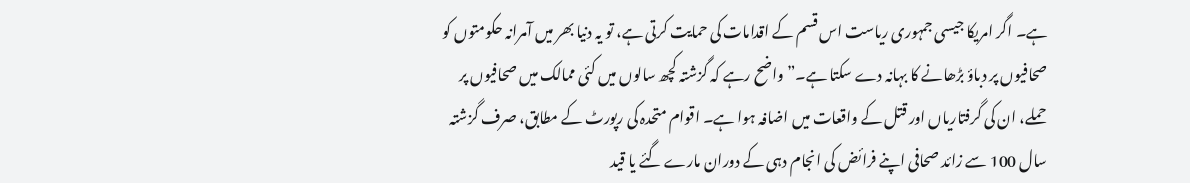ہے۔ اگر امریکا جیسی جمہوری ریاست اس قسم کے اقدامات کی حمایت کرتی ہے، تو یہ دنیا بھر میں آمرانہ حکومتوں کو صحافیوں پر دباؤ بڑھانے کا بہانہ دے سکتا ہے۔”واضح رہے کہ گزشتہ کچھ سالوں میں کئی ممالک میں صحافیوں پر حملے، ان کی گرفتاریاں اور قتل کے واقعات میں اضافہ ہوا ہے۔ اقوام متحدہ کی رپورٹ کے مطابق، صرف گزشتہ سال 100 سے زائد صحافی اپنے فرائض کی انجام دہی کے دوران مارے گئے یا قید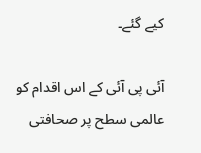کیے گئے۔

آئی پی آئی کے اس اقدام کو عالمی سطح پر صحافتی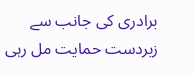برادری کی جانب سے زبردست حمایت مل رہی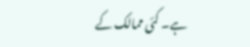ہے۔ کئی ممالک کے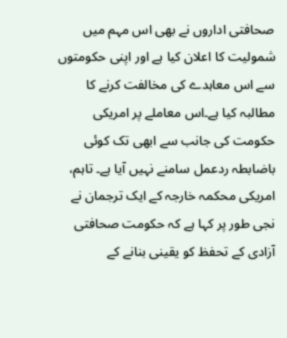صحافتی اداروں نے بھی اس مہم میں شمولیت کا اعلان کیا ہے اور اپنی حکومتوں سے اس معاہدے کی مخالفت کرنے کا مطالبہ کیا ہے۔اس معاملے پر امریکی حکومت کی جانب سے ابھی تک کوئی باضابطہ ردعمل سامنے نہیں آیا ہے۔ تاہم، امریکی محکمہ خارجہ کے ایک ترجمان نے نجی طور پر کہا ہے کہ حکومت صحافتی آزادی کے تحفظ کو یقینی بنانے کے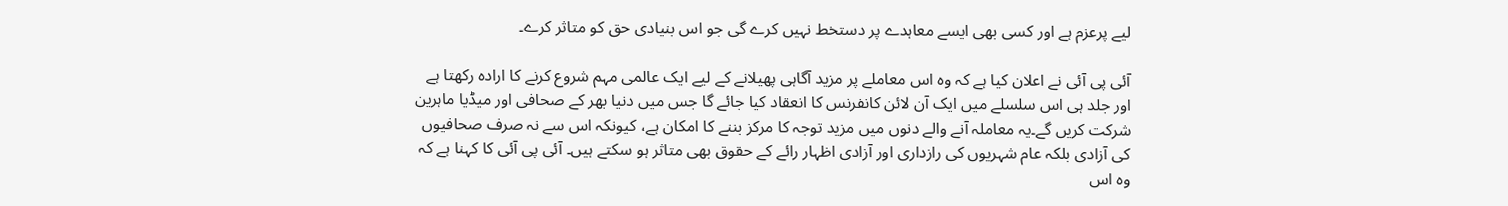لیے پرعزم ہے اور کسی بھی ایسے معاہدے پر دستخط نہیں کرے گی جو اس بنیادی حق کو متاثر کرے۔

آئی پی آئی نے اعلان کیا ہے کہ وہ اس معاملے پر مزید آگاہی پھیلانے کے لیے ایک عالمی مہم شروع کرنے کا ارادہ رکھتا ہے اور جلد ہی اس سلسلے میں ایک آن لائن کانفرنس کا انعقاد کیا جائے گا جس میں دنیا بھر کے صحافی اور میڈیا ماہرین شرکت کریں گے۔یہ معاملہ آنے والے دنوں میں مزید توجہ کا مرکز بننے کا امکان ہے، کیونکہ اس سے نہ صرف صحافیوں کی آزادی بلکہ عام شہریوں کی رازداری اور آزادی اظہار رائے کے حقوق بھی متاثر ہو سکتے ہیں۔ آئی پی آئی کا کہنا ہے کہ وہ اس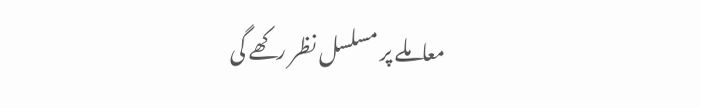معاملے پر مسلسل نظر رکھے گی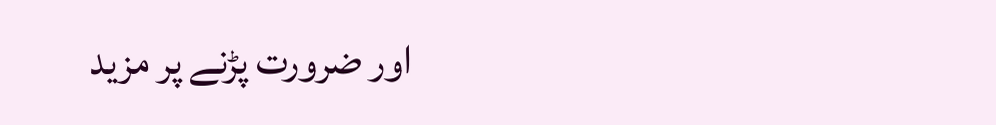اور ضرورت پڑنے پر مزید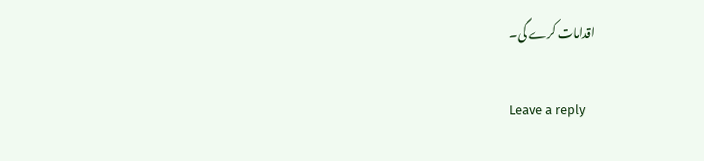اقدامات کرے گی۔

Leave a reply